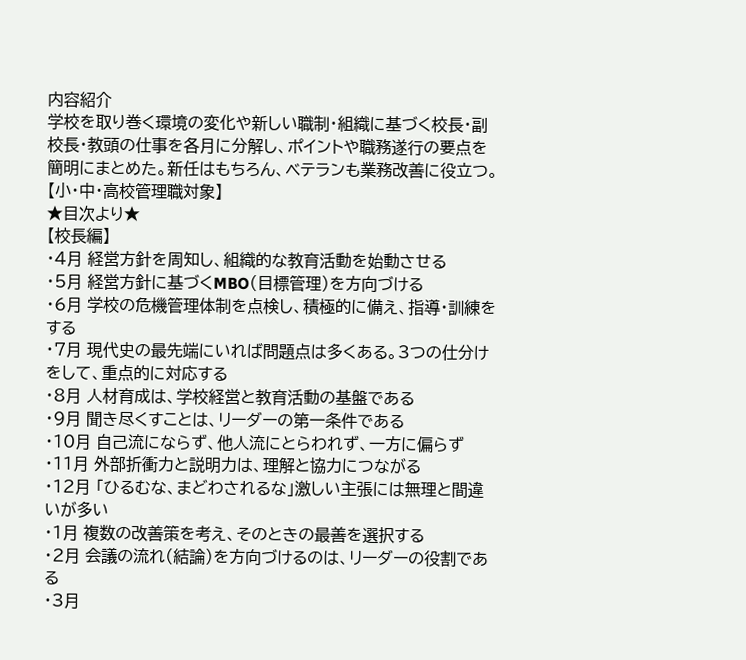内容紹介
学校を取り巻く環境の変化や新しい職制・組織に基づく校長・副校長・教頭の仕事を各月に分解し、ポイントや職務遂行の要点を簡明にまとめた。新任はもちろん、ベテランも業務改善に役立つ。
【小・中・高校管理職対象】
★目次より★
【校長編】
・4月 経営方針を周知し、組織的な教育活動を始動させる
・5月 経営方針に基づくMBO(目標管理)を方向づける
・6月 学校の危機管理体制を点検し、積極的に備え、指導・訓練をする
・7月 現代史の最先端にいれば問題点は多くある。3つの仕分けをして、重点的に対応する
・8月 人材育成は、学校経営と教育活動の基盤である
・9月 聞き尽くすことは、リーダーの第一条件である
・10月 自己流にならず、他人流にとらわれず、一方に偏らず
・11月 外部折衝力と説明力は、理解と協力につながる
・12月 「ひるむな、まどわされるな」激しい主張には無理と間違いが多い
・1月 複数の改善策を考え、そのときの最善を選択する
・2月 会議の流れ(結論)を方向づけるのは、リーダーの役割である
・3月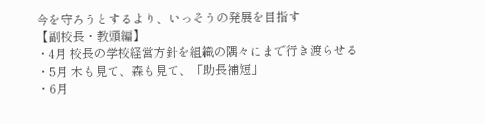今を守ろうとするより、いっそうの発展を目指す
【副校長・教頭編】
・4月 校長の学校経営方針を組織の隅々にまで行き渡らせる
・5月 木も見て、森も見て、「助長補短」
・6月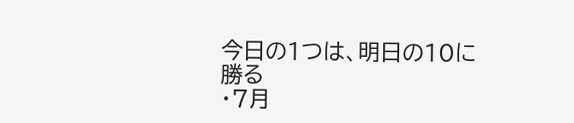今日の1つは、明日の10に勝る
・7月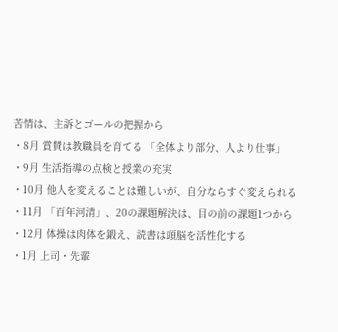苦情は、主訴とゴールの把握から
・8月 賞賛は教職員を育てる 「全体より部分、人より仕事」
・9月 生活指導の点検と授業の充実
・10月 他人を変えることは難しいが、自分ならすぐ変えられる
・11月 「百年河清」、20の課題解決は、目の前の課題1つから
・12月 体操は肉体を鍛え、読書は頭脳を活性化する
・1月 上司・先輩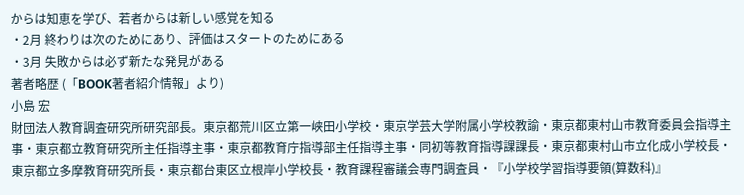からは知恵を学び、若者からは新しい感覚を知る
・2月 終わりは次のためにあり、評価はスタートのためにある
・3月 失敗からは必ず新たな発見がある
著者略歴 (「BOOK著者紹介情報」より)
小島 宏
財団法人教育調査研究所研究部長。東京都荒川区立第一峡田小学校・東京学芸大学附属小学校教諭・東京都東村山市教育委員会指導主事・東京都立教育研究所主任指導主事・東京都教育庁指導部主任指導主事・同初等教育指導課課長・東京都東村山市立化成小学校長・東京都立多摩教育研究所長・東京都台東区立根岸小学校長・教育課程審議会専門調査員・『小学校学習指導要領(算数科)』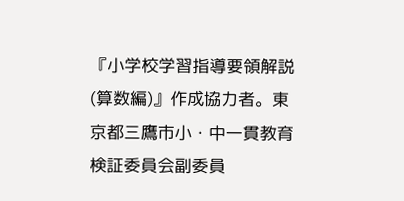『小学校学習指導要領解説(算数編)』作成協力者。東京都三鷹市小・中一貫教育検証委員会副委員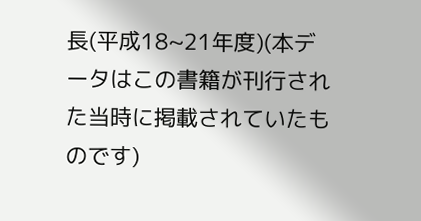長(平成18~21年度)(本データはこの書籍が刊行された当時に掲載されていたものです)